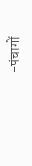-पंचागों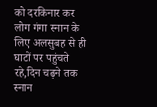को दरकिनार कर लोग गंगा स्नान के लिए अलसुबह से ही घाटों पर पहुंचते रहे,दिन चढ़ने तक स्नान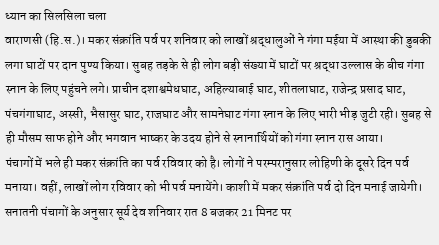ध्यान का सिलसिला चला
वाराणसी (हि.स.)। मकर संक्रांति पर्व पर शनिवार को लाखों श्रद्धालुओं ने गंगा मईया में आस्था की डुबकी लगा घाटों पर दान पुण्य किया। सुबह तड़के से ही लोग बड़ी संख्या में घाटों पर श्रद्धा उल्लास के बीच गंगा स्नान के लिए पहुंचने लगे। प्राचीन दशाश्वमेधघाट, अहिल्याबाई घाट, शीतलाघाट, राजेन्द्र प्रसाद घाट, पंचगंगाघाट, अस्सी, भैसासुर घाट, राजघाट और सामनेघाट गंगा स्नान के लिए भारी भीड़ जुटी रही। सुबह से ही मौसम साफ होने और भगवान भाष्कर के उदय होने से स्नानार्थियों को गंगा स्नान रास आया।
पंचागों में भले ही मकर संक्रांति का पर्व रविवार को है। लोगों ने परम्परानुसार लोहिणी के दूसरे दिन पर्व मनाया। वहीं, लाखों लोग रविवार को भी पर्व मनायेंगे। काशी में मकर संक्रांति पर्व दो दिन मनाई जायेगी। सनातनी पंचागों के अनुसार सूर्य देव शनिवार रात 8 बजकर 21 मिनट पर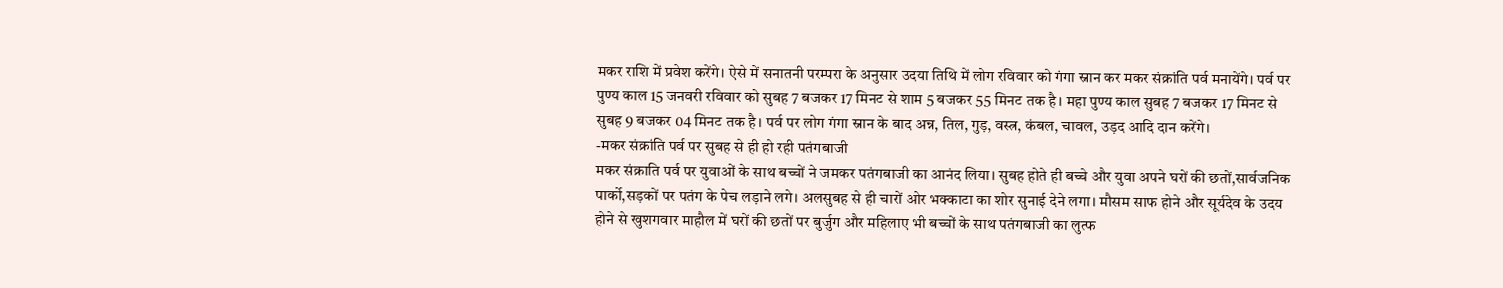मकर राशि में प्रवेश करेंगे। ऐसे में सनातनी परम्परा के अनुसार उदया तिथि में लोग रविवार को गंगा स्नान कर मकर संक्रांति पर्व मनायेंगे। पर्व पर पुण्य काल 15 जनवरी रविवार को सुबह 7 बजकर 17 मिनट से शाम 5 बजकर 55 मिनट तक है। महा पुण्य काल सुबह 7 बजकर 17 मिनट से सुबह 9 बजकर 04 मिनट तक है। पर्व पर लोग गंगा स्नान के बाद अन्न, तिल, गुड़, वस्त्र, कंबल, चावल, उड़द आदि दान करेंगे।
-मकर संक्रांति पर्व पर सुबह से ही हो रही पतंगबाजी
मकर संक्राति पर्व पर युवाओं के साथ बच्चों ने जमकर पतंगबाजी का आनंद लिया। सुबह होते ही बच्चे और युवा अपने घरों की छतों,सार्वजनिक पार्को,सड़कों पर पतंग के पेच लड़ाने लगे। अलसुबह से ही चारों ओर भक्काटा का शोर सुनाई देने लगा। मौसम साफ होने और सूर्यदेव के उदय होने से खुशगवार माहौल में घरों की छतों पर बुर्जुग और महिलाए भी बच्चों के साथ पतंगबाजी का लुत्फ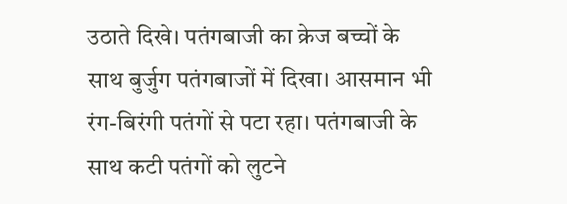उठाते दिखे। पतंगबाजी का क्रेज बच्चों के साथ बुर्जुग पतंगबाजों में दिखा। आसमान भी रंग-बिरंगी पतंगों से पटा रहा। पतंगबाजी के साथ कटी पतंगों को लुटने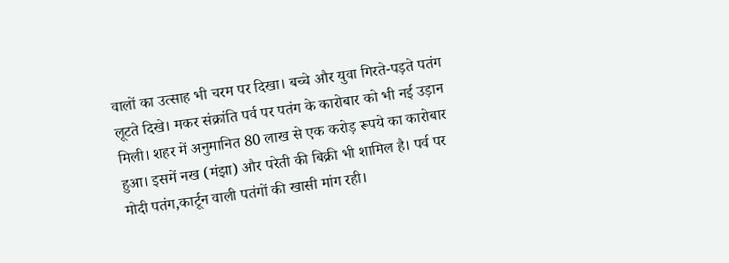वालों का उत्साह भी चरम पर दिखा। बच्चे और युवा गिरते-पड़ते पतंग लूटते दिखे। मकर संक्रांति पर्व पर पतंग के कारोबार को भी नई उड़ान मिली। शहर में अनुमानित 80 लाख से एक करोड़ रूपये का कारोबार हुआ। इसमें नख (मंझा) और परेती की बिक्री भी शामिल है। पर्व पर मोदी पतंग,कार्टून वाली पतंगों की खासी मांग रही।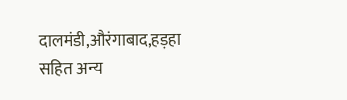दालमंडी,औरंगाबाद,हड़हा सहित अन्य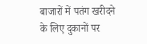बाजारों में पतंग खरीदने के लिए दुकानों पर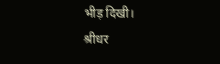भीड़ दिखी।
श्रीधर